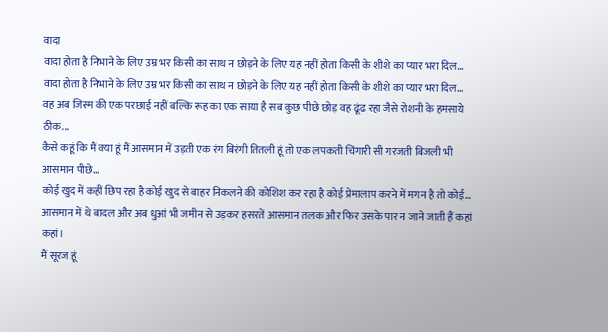वादा
वादा होता है निभाने के लिए उम्र भर किसी का साथ न छोड़ने के लिए यह नहीं होता किसी के शीशे का प्यार भरा दिल...
वादा होता है निभाने के लिए उम्र भर किसी का साथ न छोड़ने के लिए यह नहीं होता किसी के शीशे का प्यार भरा दिल...
वह अब जिस्म की एक परछाई नहीं बल्कि रूह का एक साया है सब कुछ पीछे छोड़ वह ढूंढ रहा जैसे रोशनी के हमसाये ठीक...
कैसे कहूं कि मैं क्या हूं मैं आसमान में उड़ती एक रंग बिरंगी तितली हूं तो एक लपकती चिंगारी सी गरजती बिजली भी आसमान पीछे...
कोई खुद में कहीं छिप रहा है कोई खुद से बाहर निकलने की कोशिश कर रहा है कोई प्रेमालाप करने में मगन है तो कोई...
आसमान में थे बादल और अब धुआं भी जमीन से उड़कर हसरतें आसमान तलक और फिर उसके पार न जाने जाती हैं कहां कहां।
मैं सूरज हूं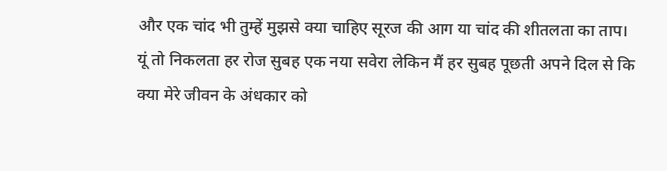और एक चांद भी तुम्हें मुझसे क्या चाहिए सूरज की आग या चांद की शीतलता का ताप।
यूं तो निकलता हर रोज सुबह एक नया सवेरा लेकिन मैं हर सुबह पूछती अपने दिल से कि क्या मेरे जीवन के अंधकार को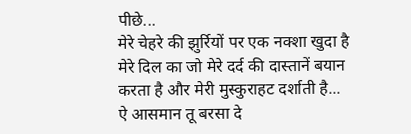पीछे...
मेरे चेहरे की झुर्रियों पर एक नक्शा खुदा है मेरे दिल का जो मेरे दर्द की दास्तानें बयान करता है और मेरी मुस्कुराहट दर्शाती है...
ऐ आसमान तू बरसा दे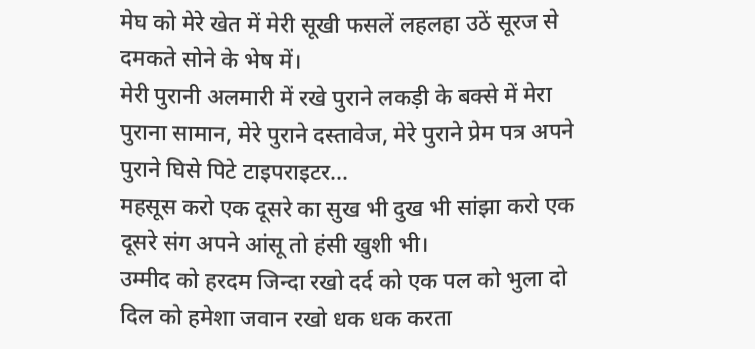मेघ को मेरे खेत में मेरी सूखी फसलें लहलहा उठें सूरज से दमकते सोने के भेष में।
मेरी पुरानी अलमारी में रखे पुराने लकड़ी के बक्से में मेरा पुराना सामान, मेरे पुराने दस्तावेज, मेरे पुराने प्रेम पत्र अपने पुराने घिसे पिटे टाइपराइटर...
महसूस करो एक दूसरे का सुख भी दुख भी सांझा करो एक दूसरे संग अपने आंसू तो हंसी खुशी भी।
उम्मीद को हरदम जिन्दा रखो दर्द को एक पल को भुला दो दिल को हमेशा जवान रखो धक धक करता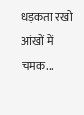धड़कता रखो आंखों में चमक...